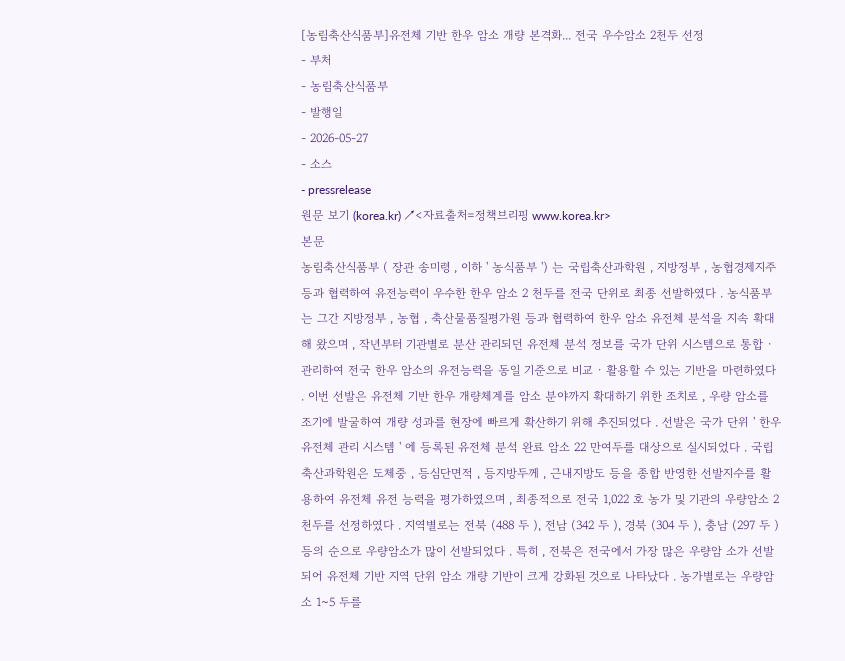[농림축산식품부]유전체 기반 한우 암소 개량 본격화... 전국 우수암소 2천두 선정
- 부처
- 농림축산식품부
- 발행일
- 2026-05-27
- 소스
- pressrelease
원문 보기 (korea.kr) ↗<자료출처=정책브리핑 www.korea.kr>
본문
농림축산식품부 ( 장관 송미령 , 이하 ' 농식품부 ') 는 국립축산과학원 , 지방정부 , 농협경제지주 등과 협력하여 유전능력이 우수한 한우 암소 2 천두를 전국 단위로 최종 선발하였다 . 농식품부는 그간 지방정부 , 농협 , 축산물품질평가원 등과 협력하여 한우 암소 유전체 분석을 지속 확대해 왔으며 , 작년부터 기관별로 분산 관리되던 유전체 분석 정보를 국가 단위 시스템으로 통합 · 관리하여 전국 한우 암소의 유전능력을 동일 기준으로 비교 · 활용할 수 있는 기반을 마련하였다 . 이번 선발은 유전체 기반 한우 개량체계를 암소 분야까지 확대하기 위한 조치로 , 우량 암소를 조기에 발굴하여 개량 성과를 현장에 빠르게 확산하기 위해 추진되었다 . 선발은 국가 단위 ' 한우 유전체 관리 시스템 ' 에 등록된 유전체 분석 완료 암소 22 만여두를 대상으로 실시되었다 . 국립축산과학원은 도체중 , 등심단면적 , 등지방두께 , 근내지방도 등을 종합 반영한 선발지수를 활용하여 유전체 유전 능력을 평가하였으며 , 최종적으로 전국 1,022 호 농가 및 기관의 우량암소 2 천두를 선정하였다 . 지역별로는 전북 (488 두 ), 전남 (342 두 ), 경북 (304 두 ), 충남 (297 두 ) 등의 순으로 우량암소가 많이 선발되었다 . 특히 , 전북은 전국에서 가장 많은 우량암 소가 선발되어 유전체 기반 지역 단위 암소 개량 기반이 크게 강화된 것으로 나타났다 . 농가별로는 우량암소 1~5 두를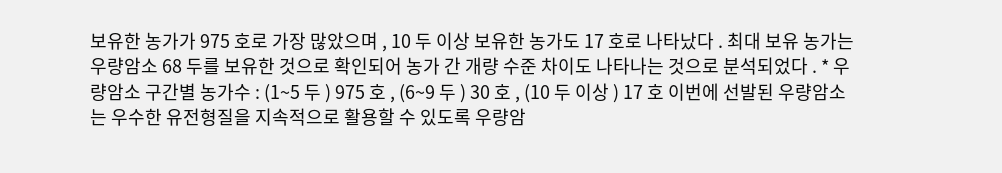보유한 농가가 975 호로 가장 많았으며 , 10 두 이상 보유한 농가도 17 호로 나타났다 . 최대 보유 농가는 우량암소 68 두를 보유한 것으로 확인되어 농가 간 개량 수준 차이도 나타나는 것으로 분석되었다 . * 우량암소 구간별 농가수 : (1~5 두 ) 975 호 , (6~9 두 ) 30 호 , (10 두 이상 ) 17 호 이번에 선발된 우량암소는 우수한 유전형질을 지속적으로 활용할 수 있도록 우량암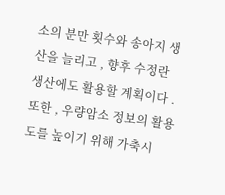소의 분만 횟수와 송아지 생산을 늘리고 , 향후 수정란 생산에도 활용할 계획이다 . 또한 , 우량암소 정보의 활용도를 높이기 위해 가축시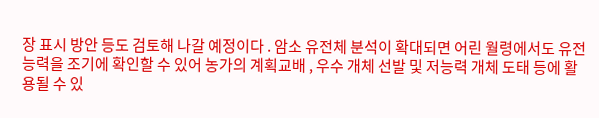장 표시 방안 등도 검토해 나갈 예정이다 . 암소 유전체 분석이 확대되면 어린 월령에서도 유전능력을 조기에 확인할 수 있어 농가의 계획교배 , 우수 개체 선발 및 저능력 개체 도태 등에 활용될 수 있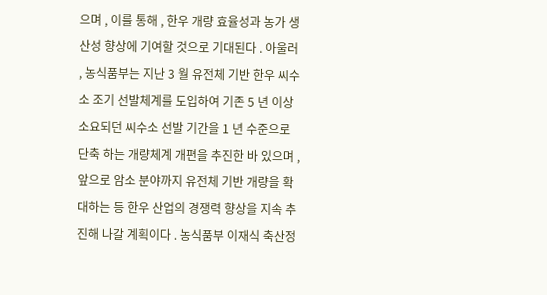으며 , 이를 통해 , 한우 개량 효율성과 농가 생산성 향상에 기여할 것으로 기대된다 . 아울러 , 농식품부는 지난 3 월 유전체 기반 한우 씨수소 조기 선발체계를 도입하여 기존 5 년 이상 소요되던 씨수소 선발 기간을 1 년 수준으로 단축 하는 개량체계 개편을 추진한 바 있으며 , 앞으로 암소 분야까지 유전체 기반 개량을 확대하는 등 한우 산업의 경쟁력 향상을 지속 추진해 나갈 계획이다 . 농식품부 이재식 축산정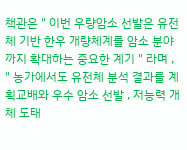책관은 " 이번 우량암소 선발은 유전체 기반 한우 개량체계를 암소 분야까지 확대하는 중요한 계기 " 라며 , " 농가에서도 유전체 분석 결과를 계획교배와 우수 암소 선발 , 저능력 개체 도태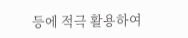등에 적극 활용하여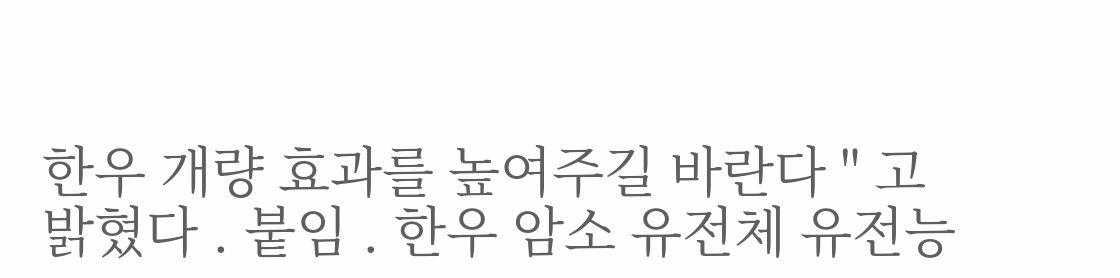한우 개량 효과를 높여주길 바란다 " 고 밝혔다 . 붙임 . 한우 암소 유전체 유전능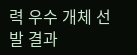력 우수 개체 선발 결과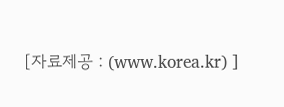[자료제공 : (www.korea.kr) ]